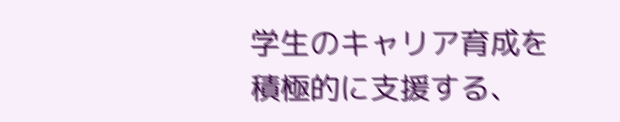学生のキャリア育成を積極的に支援する、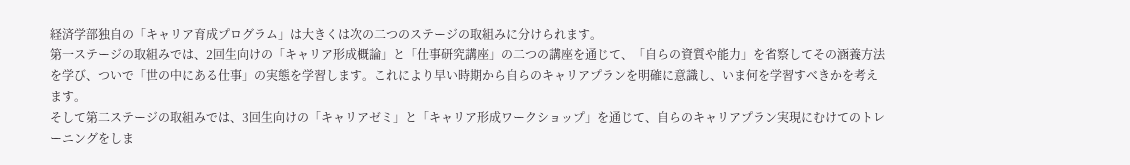経済学部独自の「キャリア育成プログラム」は大きくは次の二つのステージの取組みに分けられます。
第一ステージの取組みでは、2回生向けの「キャリア形成概論」と「仕事研究講座」の二つの講座を通じて、「自らの資質や能力」を省察してその涵養方法を学び、ついで「世の中にある仕事」の実態を学習します。これにより早い時期から自らのキャリアプランを明確に意識し、いま何を学習すべきかを考えます。
そして第二ステージの取組みでは、3回生向けの「キャリアゼミ」と「キャリア形成ワークショップ」を通じて、自らのキャリアプラン実現にむけてのトレーニングをしま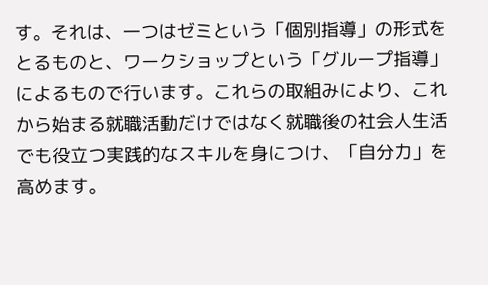す。それは、一つはゼミという「個別指導」の形式をとるものと、ワークショップという「グループ指導」によるもので行います。これらの取組みにより、これから始まる就職活動だけではなく就職後の社会人生活でも役立つ実践的なスキルを身につけ、「自分力」を高めます。